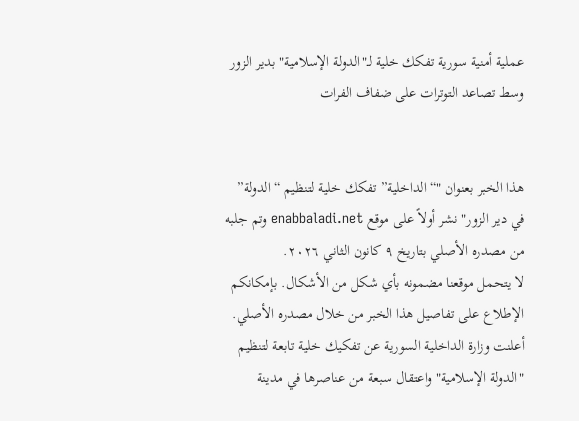عملية أمنية سورية تفكك خلية لـ"الدولة الإسلامية" بدير الزور وسط تصاعد التوترات على ضفاف الفرات


هذا الخبر بعنوان "“الداخلية” تفكك خلية لتنظيم “الدولة” في دير الزور" نشر أولاً على موقع enabbaladi.net وتم جلبه من مصدره الأصلي بتاريخ ٩ كانون الثاني ٢٠٢٦.
لا يتحمل موقعنا مضمونه بأي شكل من الأشكال. بإمكانكم الإطلاع على تفاصيل هذا الخبر من خلال مصدره الأصلي.
أعلنت وزارة الداخلية السورية عن تفكيك خلية تابعة لتنظيم "الدولة الإسلامية" واعتقال سبعة من عناصرها في مدينة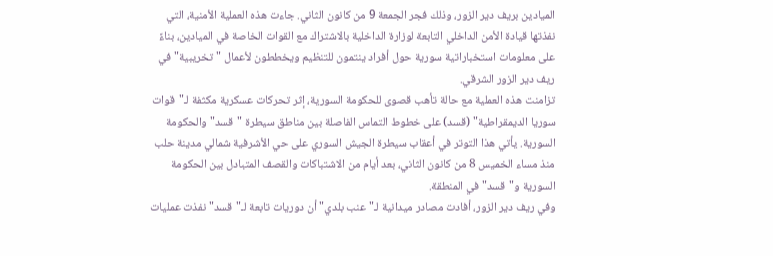الميادين بريف دير الزور، وذلك فجر الجمعة 9 من كانون الثاني. جاءت هذه العملية الأمنية، التي نفذتها قيادة الأمن الداخلي التابعة لوزارة الداخلية بالاشتراك مع القوات الخاصة في الميادين، بناءً على معلومات استخباراتية سورية حول أفراد ينتمون للتنظيم ويخططون لأعمال "تخريبية" في ريف دير الزور الشرقي.
تزامنت هذه العملية مع حالة تأهب قصوى للحكومة السورية، إثر تحركات عسكرية مكثفة لـ"قوات سوريا الديمقراطية" (قسد) على خطوط التماس الفاصلة بين مناطق سيطرة "قسد" والحكومة السورية. يأتي هذا التوتر في أعقاب سيطرة الجيش السوري على حي الأشرفية شمالي مدينة حلب منذ مساء الخميس 8 من كانون الثاني، بعد أيام من الاشتباكات والقصف المتبادل بين الحكومة السورية و"قسد" في المنطقة.
وفي ريف دير الزور، أفادت مصادر ميدانية لـ"عنب بلدي" أن دوريات تابعة لـ"قسد" نفذت عمليات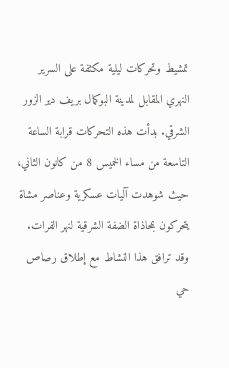تمشيط وتحركات ليلية مكثفة على السرير النهري المقابل لمدينة البوكمال بريف دير الزور الشرقي. بدأت هذه التحركات قرابة الساعة التاسعة من مساء الخميس 8 من كانون الثاني، حيث شوهدت آليات عسكرية وعناصر مشاة يتحركون بمحاذاة الضفة الشرقية لنهر الفرات. وقد ترافق هذا النشاط مع إطلاق رصاص حي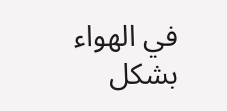في الهواء بشكل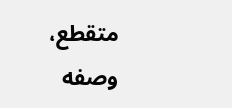متقطع، وصفه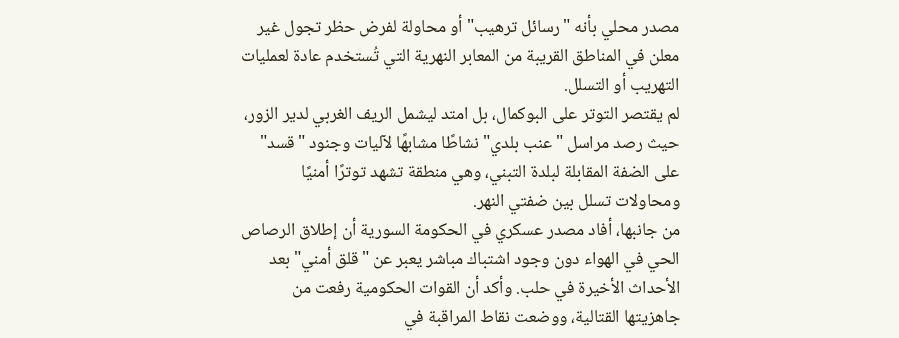مصدر محلي بأنه "رسائل ترهيب" أو محاولة لفرض حظر تجول غير معلن في المناطق القريبة من المعابر النهرية التي تُستخدم عادة لعمليات التهريب أو التسلل.
لم يقتصر التوتر على البوكمال، بل امتد ليشمل الريف الغربي لدير الزور، حيث رصد مراسل "عنب بلدي" نشاطًا مشابهًا لآليات وجنود "قسد" على الضفة المقابلة لبلدة التبني، وهي منطقة تشهد توترًا أمنيًا ومحاولات تسلل بين ضفتي النهر.
من جانبها، أفاد مصدر عسكري في الحكومة السورية أن إطلاق الرصاص الحي في الهواء دون وجود اشتباك مباشر يعبر عن "قلق أمني" بعد الأحداث الأخيرة في حلب. وأكد أن القوات الحكومية رفعت من جاهزيتها القتالية، ووضعت نقاط المراقبة في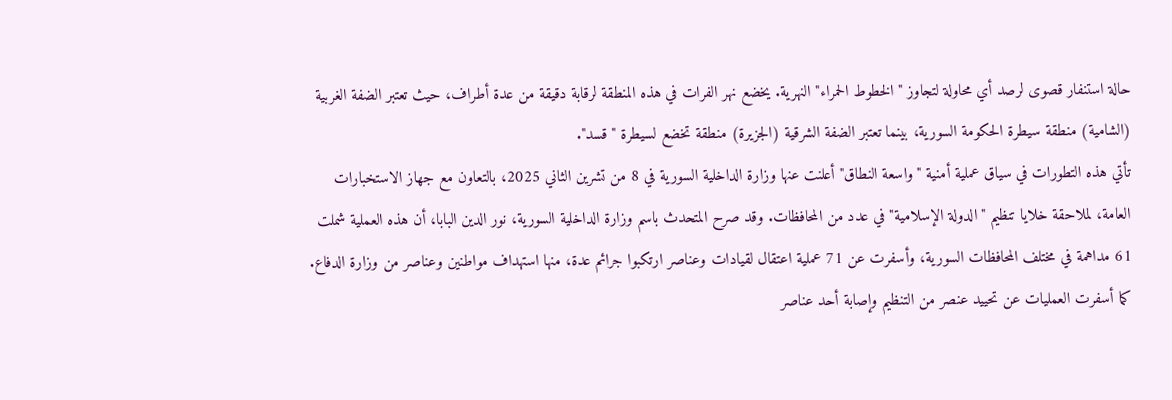حالة استنفار قصوى لرصد أي محاولة لتجاوز "الخطوط الحمراء" النهرية. يخضع نهر الفرات في هذه المنطقة لرقابة دقيقة من عدة أطراف، حيث تعتبر الضفة الغربية (الشامية) منطقة سيطرة الحكومة السورية، بينما تعتبر الضفة الشرقية (الجزيرة) منطقة تخضع لسيطرة "قسد".
تأتي هذه التطورات في سياق عملية أمنية "واسعة النطاق" أعلنت عنها وزارة الداخلية السورية في 8 من تشرين الثاني 2025، بالتعاون مع جهاز الاستخبارات العامة، لملاحقة خلايا تنظيم "الدولة الإسلامية" في عدد من المحافظات. وقد صرح المتحدث باسم وزارة الداخلية السورية، نور الدين البابا، أن هذه العملية شملت 61 مداهمة في مختلف المحافظات السورية، وأسفرت عن 71 عملية اعتقال لقيادات وعناصر ارتكبوا جرائم عدة، منها استهداف مواطنين وعناصر من وزارة الدفاع. كما أسفرت العمليات عن تحييد عنصر من التنظيم وإصابة أحد عناصر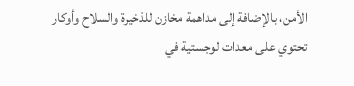الأمن، بالإضافة إلى مداهمة مخازن للذخيرة والسلاح وأوكار تحتوي على معدات لوجستية في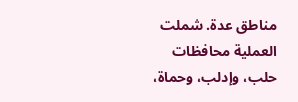مناطق عدة. شملت العملية محافظات حلب، وإدلب، وحماة،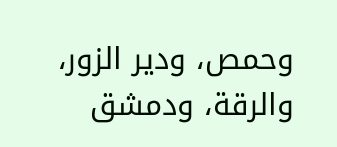وحمص، ودير الزور، والرقة، ودمشق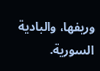وريفها، والبادية السورية.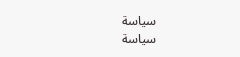سياسة
سياسة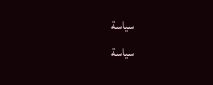سياسة
سياسة